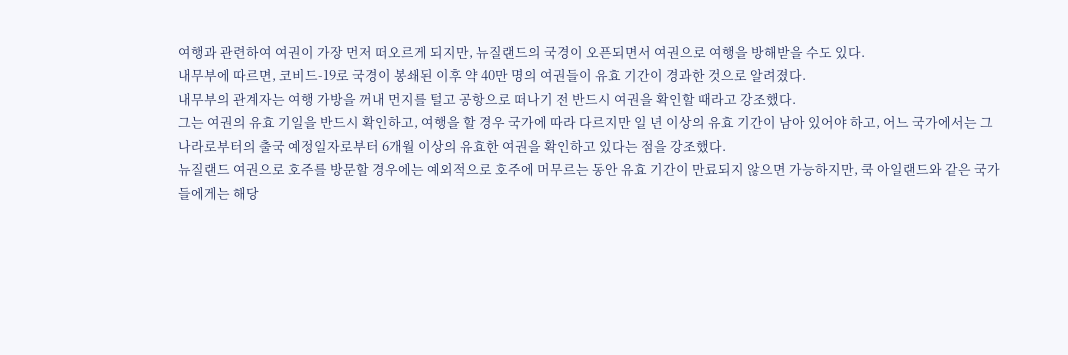여행과 관련하여 여권이 가장 먼저 떠오르게 되지만, 뉴질랜드의 국경이 오픈되면서 여권으로 여행을 방해받을 수도 있다.
내무부에 따르면, 코비드-19로 국경이 봉쇄된 이후 약 40만 명의 여권들이 유효 기간이 경과한 것으로 알려졌다.
내무부의 관계자는 여행 가방을 꺼내 먼지를 털고 공항으로 떠나기 전 반드시 여권을 확인할 때라고 강조했다.
그는 여권의 유효 기일을 반드시 확인하고, 여행을 할 경우 국가에 따라 다르지만 일 년 이상의 유효 기간이 남아 있어야 하고, 어느 국가에서는 그 나라로부터의 출국 예정일자로부터 6개월 이상의 유효한 여권을 확인하고 있다는 점을 강조했다.
뉴질랜드 여권으로 호주를 방문할 경우에는 예외적으로 호주에 머무르는 동안 유효 기간이 만료되지 않으면 가능하지만, 쿡 아일랜드와 같은 국가들에게는 해당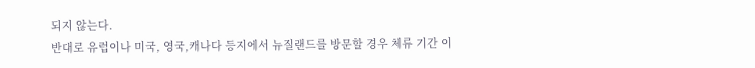되지 않는다.
반대로 유럽이나 미국, 영국,캐나다 등지에서 뉴질랜드를 방문할 경우 체류 기간 이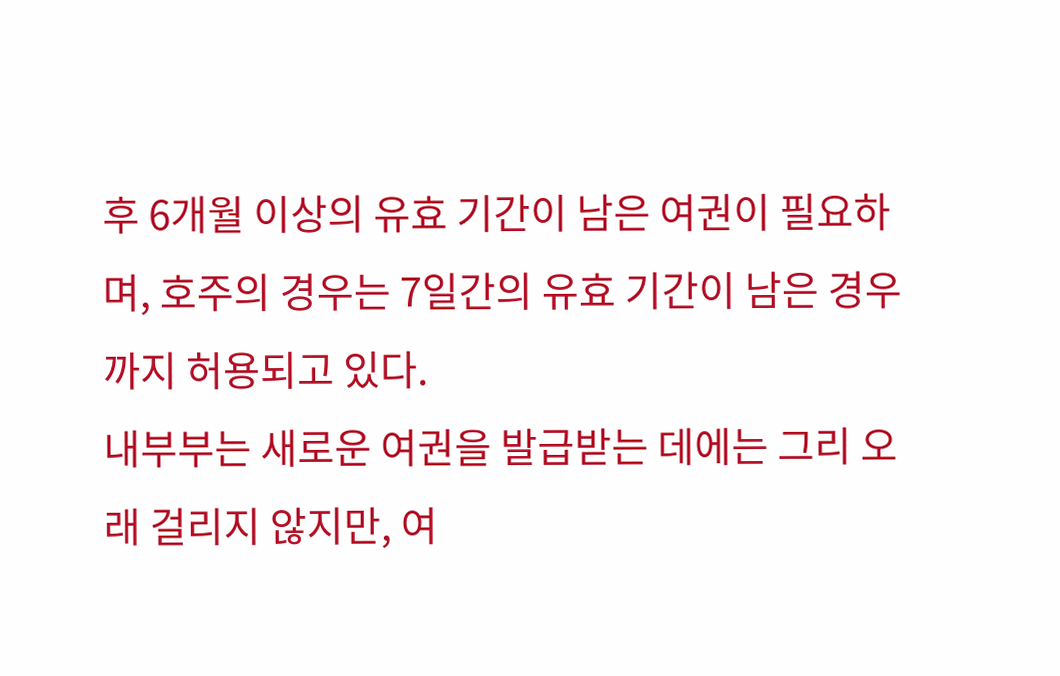후 6개월 이상의 유효 기간이 남은 여권이 필요하며, 호주의 경우는 7일간의 유효 기간이 남은 경우까지 허용되고 있다.
내부부는 새로운 여권을 발급받는 데에는 그리 오래 걸리지 않지만, 여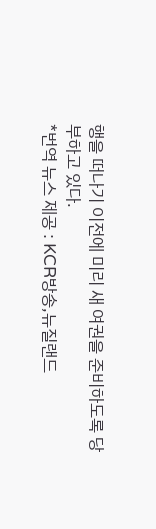행을 떠나기 이전에 미리 새 여권을 준비하도록 당부하고 있다.
*번역 뉴스 제공 : KCR방송,뉴질랜드